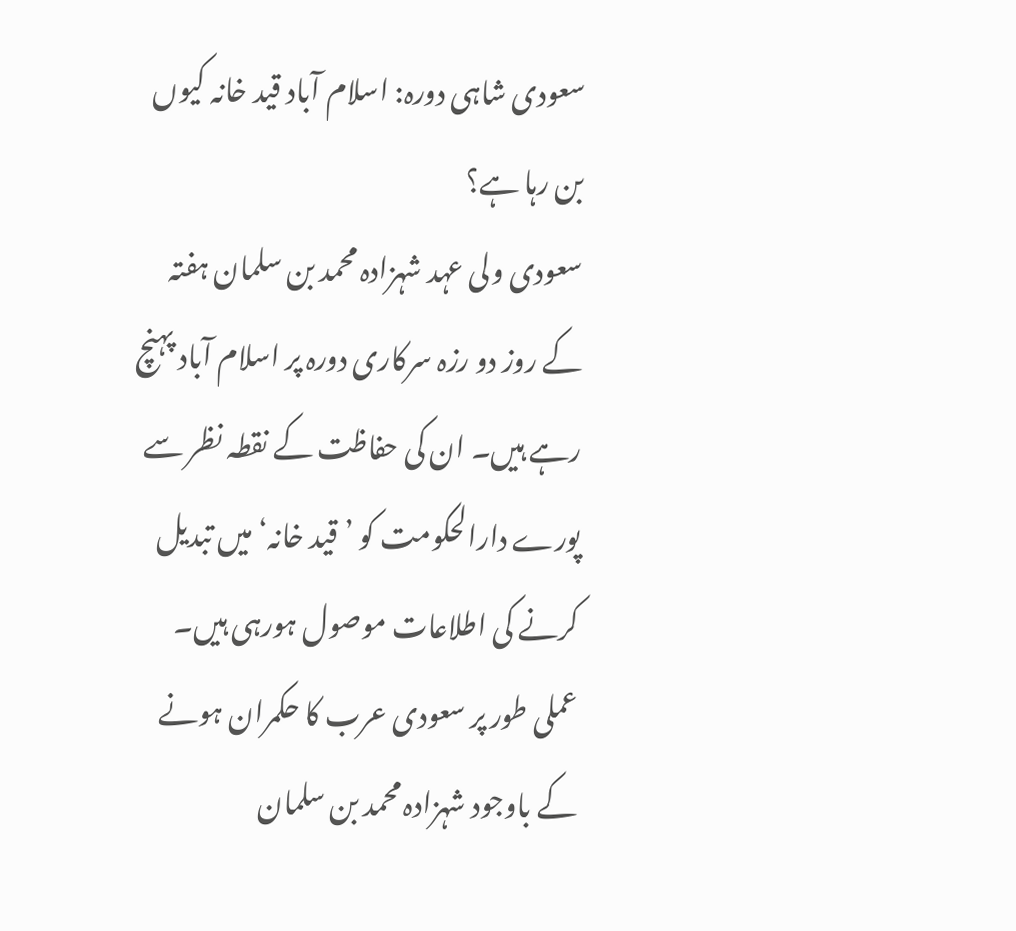سعودی شاہی دورہ: اسلام آباد قید خانہ کیوں بن رہا ہے؟
سعودی ولی عہد شہزادہ محمد بن سلمان ہفتہ کے روز دو رزہ سرکاری دورہ پر اسلام آباد پہنچ رہے ہیں۔ ان کی حفاظت کے نقطہ نظر سے پورے دارالحکومت کو ’قید خانہ‘ میں تبدیل کرنے کی اطلاعات موصول ہورہی ہیں۔ عملی طور پر سعودی عرب کا حکمران ہونے کے باوجود شہزادہ محمد بن سلمان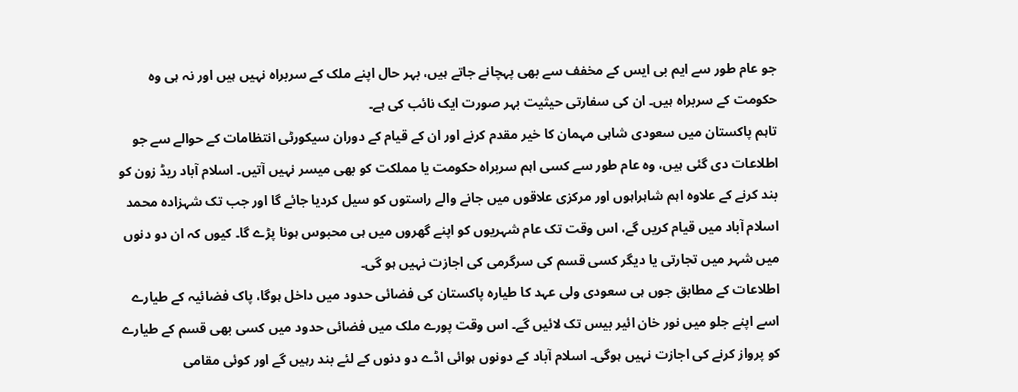جو عام طور سے ایم بی ایس کے مخفف سے بھی پہچانے جاتے ہیں، بہر حال اپنے ملک کے سربراہ نہیں ہیں اور نہ ہی وہ حکومت کے سربراہ ہیں۔ ان کی سفارتی حیثیت بہر صورت ایک نائب کی ہے۔
تاہم پاکستان میں سعودی شاہی مہمان کا خیر مقدم کرنے اور ان کے قیام کے دوران سیکورٹی انتظامات کے حوالے سے جو اطلاعات دی گئی ہیں، وہ عام طور سے کسی اہم سربراہ حکومت یا مملکت کو بھی میسر نہیں آتیں۔ اسلام آباد ریڈ زون کو بند کرنے کے علاوہ اہم شاہراہوں اور مرکزی علاقوں میں جانے والے راستوں کو سیل کردیا جائے گا اور جب تک شہزادہ محمد اسلام آباد میں قیام کریں گے، اس وقت تک عام شہریوں کو اپنے گھروں میں ہی محبوس ہونا پڑے گا۔ کیوں کہ ان دو دنوں میں شہر میں تجارتی یا دیگر کسی قسم کی سرگرمی کی اجازت نہیں ہو گی۔
اطلاعات کے مطابق جوں ہی سعودی ولی عہد کا طیارہ پاکستان کی فضائی حدود میں داخل ہوگا، پاک فضائیہ کے طیارے اسے اپنے جلو میں نور خان ائیر بیس تک لائیں گے۔ اس وقت پورے ملک میں فضائی حدود میں کسی بھی قسم کے طیارے کو پرواز کرنے کی اجازت نہیں ہوگی۔ اسلام آباد کے دونوں ہوائی اڈے دو دنوں کے لئے بند رہیں گے اور کوئی مقامی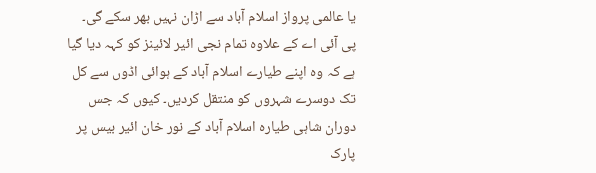یا عالمی پرواز اسلام آباد سے اڑان نہیں بھر سکے گی۔ پی آئی اے کے علاوہ تمام نجی ائیر لائینز کو کہہ دیا گیا ہے کہ وہ اپنے طیارے اسلام آباد کے ہوائی اڈوں سے کل تک دوسرے شہروں کو منتقل کردیں۔ کیوں کہ جس دوران شاہی طیارہ اسلام آباد کے نور خان ائیر بیس پر پارک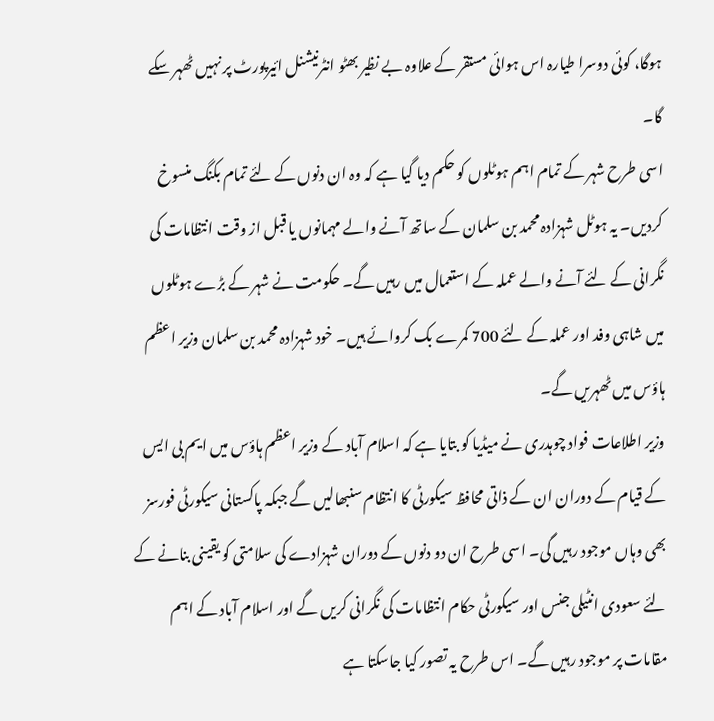ہوگا، کوئی دوسرا طیارہ اس ہوائی مستقر کے علاوہ بے نظیر بھٹو انٹرنیشنل ائیرپورٹ پر نہیں ٹھہر سکے گا۔
اسی طرح شہر کے تمام اہم ہوٹلوں کو حکم دیا گیا ہے کہ وہ ان دنوں کے لئے تمام بکنگ منسوخ کردیں۔ یہ ہوٹل شہزادہ محمد بن سلمان کے ساتھ آنے والے مہمانوں یا قبل از وقت انتظامات کی نگرانی کے لئے آنے والے عملہ کے استعمال میں رہیں گے۔ حکومت نے شہر کے بڑے ہوٹلوں میں شاہی وفد اور عملہ کے لئے 700 کمرے بک کروائے ہیں۔ خود شہزادہ محمد بن سلمان وزیر اعظم ہاؤس میں ٹھہریں گے۔
وزیر اطلاعات فواد چوہدری نے میڈیا کو بتایا ہے کہ اسلام آباد کے وزیر اعظم ہاؤس میں ایم بی ایس کے قیام کے دوران ان کے ذاتی محافظ سیکورٹی کا انتظام سنبھالیں گے جبکہ پاکستانی سیکورٹی فورسز بھی وہاں موجود رہیں گی۔ اسی طرح ان دو دنوں کے دوران شہزادے کی سلامتی کو یقینی بنانے کے لئے سعودی انٹیلی جنس اور سیکورٹی حکام انتظامات کی نگرانی کریں گے اور اسلام آباد کے اہم مقامات پر موجود رہیں گے۔ اس طرح یہ تصور کیا جاسکتا ہے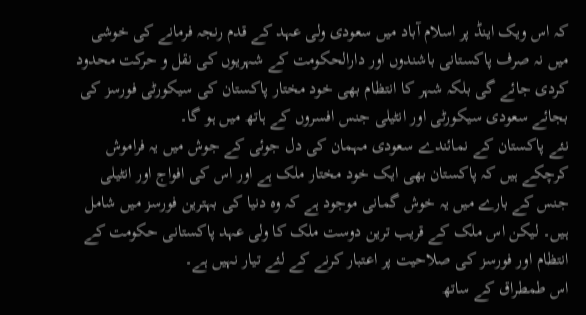کہ اس ویک اینڈ پر اسلام آباد میں سعودی ولی عہد کے قدم رنجہ فرمانے کی خوشی میں نہ صرف پاکستانی باشندوں اور دارالحکومت کے شہریوں کی نقل و حرکت محدود کردی جائے گی بلکہ شہر کا انتظام بھی خود مختار پاکستان کی سیکورٹی فورسز کی بجائے سعودی سیکورٹی اور انٹیلی جنس افسروں کے ہاتھ میں ہو گا۔
نئے پاکستان کے نمائندے سعودی مہمان کی دل جوئی کے جوش میں یہ فراموش کرچکے ہیں کہ پاکستان بھی ایک خود مختار ملک ہے اور اس کی افواج اور انٹیلی جنس کے بارے میں یہ خوش گمانی موجود ہے کہ وہ دنیا کی بہترین فورسز میں شامل ہیں۔ لیکن اس ملک کے قریب ترین دوست ملک کا ولی عہد پاکستانی حکومت کے انتظام اور فورسز کی صلاحیت پر اعتبار کرنے کے لئے تیار نہیں ہے۔
اس طمطراق کے ساتھ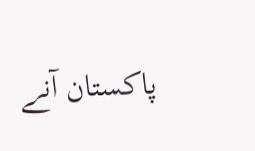پاکستان آنے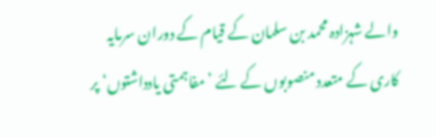والے شہزادہ محمد بن سلمان کے قیام کے دوران سرمایہ کاری کے متعدد منصوبوں کے لئے ’مفاہمتی یادداشتوں‘ پر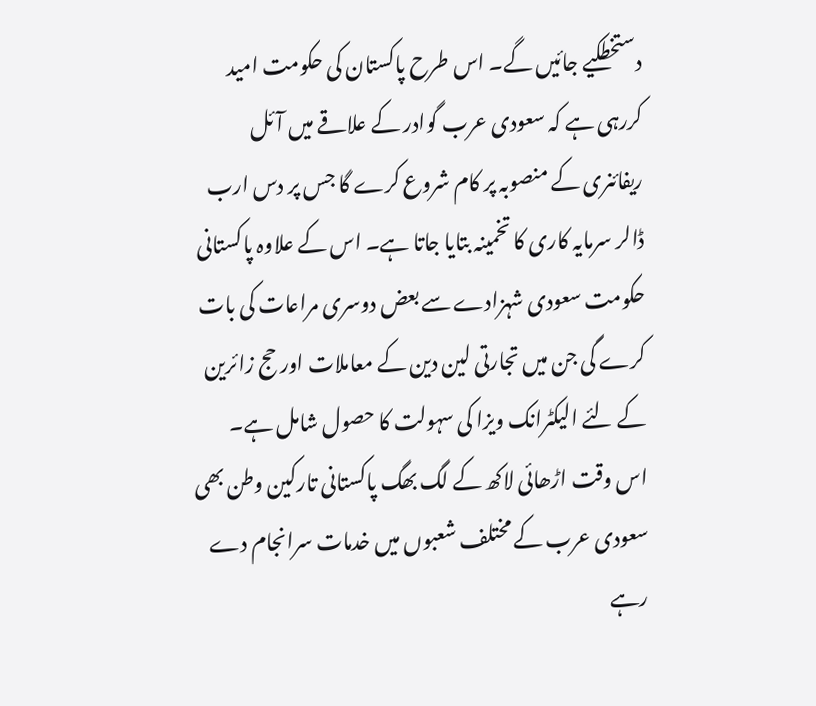دستخطکیے جائیں گے۔ اس طرح پاکستان کی حکومت امید کررہی ہے کہ سعودی عرب گوادر کے علاقے میں آئل ریفائنری کے منصوبہ پر کام شروع کرے گا جس پر دس ارب ڈالر سرمایہ کاری کا تخمینہ بتایا جاتا ہے۔ اس کے علاوہ پاکستانی حکومت سعودی شہزادے سے بعض دوسری مراعات کی بات کرے گی جن میں تجارتی لین دین کے معاملات اور حج زائرین کے لئے الیکٹرانک ویزا کی سہولت کا حصول شامل ہے۔
اس وقت اڑھائی لاکھ کے لگ بھگ پاکستانی تارکین وطن بھی سعودی عرب کے مختلف شعبوں میں خدمات سرانجام دے رہے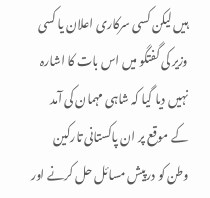ہیں لیکن کسی سرکاری اعلان یا کسی وزیر کی گفتگو میں اس بات کا اشارہ نہیں دیا گیا کہ شاہی مہمان کی آمد کے موقع پر ان پاکستانی تارکین وطن کو درپیش مسائل حل کرنے اور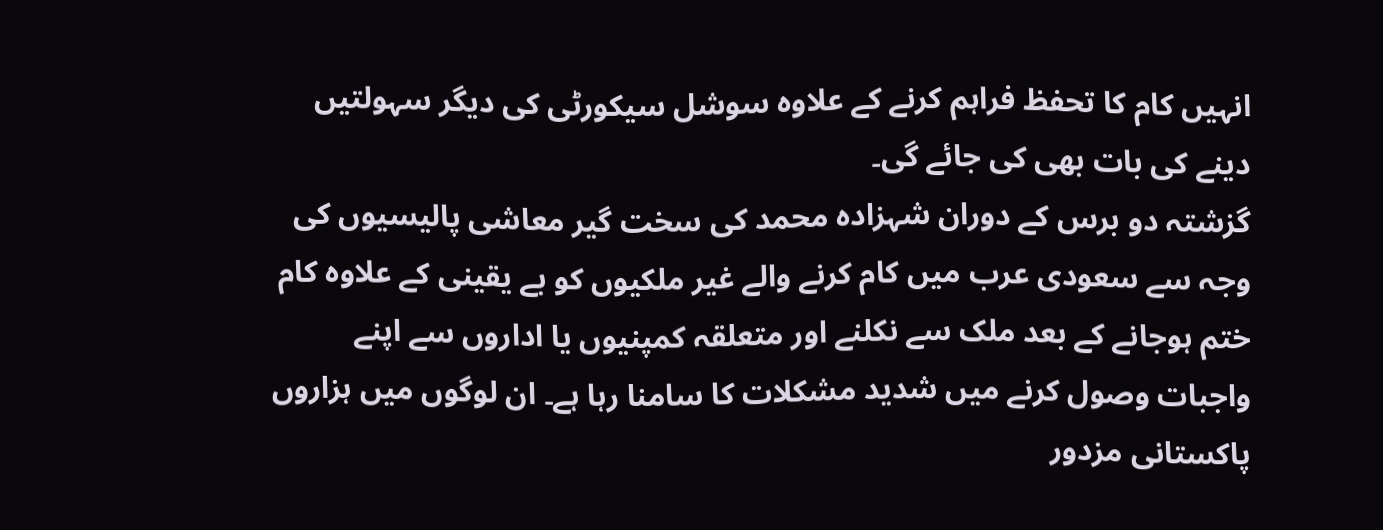انہیں کام کا تحفظ فراہم کرنے کے علاوہ سوشل سیکورٹی کی دیگر سہولتیں دینے کی بات بھی کی جائے گی۔
گزشتہ دو برس کے دوران شہزادہ محمد کی سخت گیر معاشی پالیسیوں کی وجہ سے سعودی عرب میں کام کرنے والے غیر ملکیوں کو بے یقینی کے علاوہ کام ختم ہوجانے کے بعد ملک سے نکلنے اور متعلقہ کمپنیوں یا اداروں سے اپنے واجبات وصول کرنے میں شدید مشکلات کا سامنا رہا ہے۔ ان لوگوں میں ہزاروں پاکستانی مزدور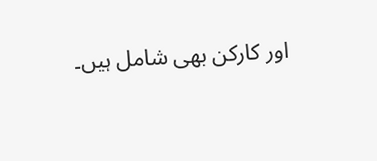اور کارکن بھی شامل ہیں۔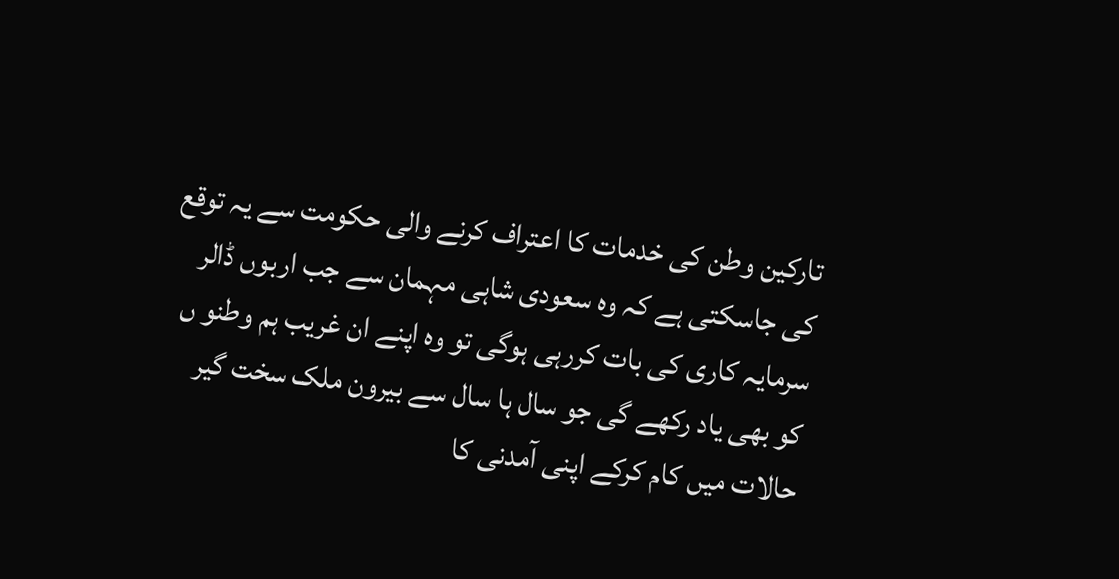تارکین وطن کی خدمات کا اعتراف کرنے والی حکومت سے یہ توقع کی جاسکتی ہے کہ وہ سعودی شاہی مہمان سے جب اربوں ڈالر سرمایہ کاری کی بات کررہی ہوگی تو وہ اپنے ان غریب ہم وطنو ں کو بھی یاد رکھے گی جو سال ہا سال سے بیرون ملک سخت گیر حالات میں کام کرکے اپنی آمدنی کا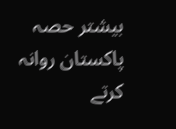بیشتر حصہ پاکستان روانہ کرتے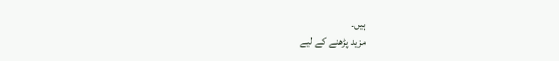ہیں۔
مزید پڑھنے کے لیے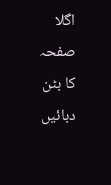اگلا صفحہ کا بٹن دبائیں